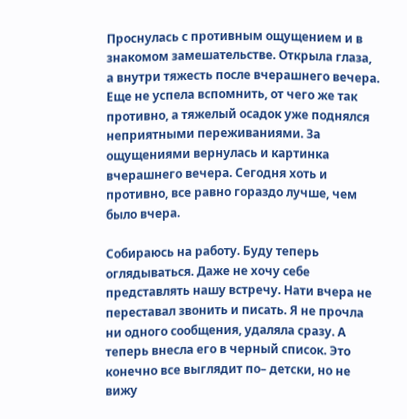Проснулась с противным ощущением и в знакомом замешательстве. Открыла глаза, а внутри тяжесть после вчерашнего вечера. Еще не успела вспомнить, от чего же так противно, а тяжелый осадок уже поднялся неприятными переживаниями. За ощущениями вернулась и картинка вчерашнего вечера. Сегодня хоть и противно, все равно гораздо лучше, чем было вчера.

Собираюсь на работу. Буду теперь оглядываться. Даже не хочу себе представлять нашу встречу. Нати вчера не переставал звонить и писать. Я не прочла ни одного сообщения, удаляла сразу. А теперь внесла его в черный список. Это конечно все выглядит по– детски, но не вижу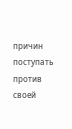причин поступать против своей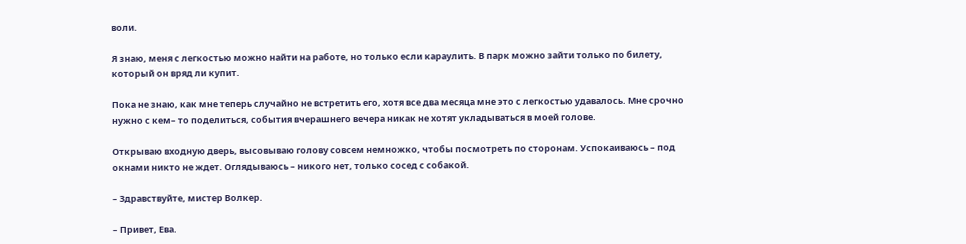воли.

Я знаю, меня с легкостью можно найти на работе, но только если караулить. В парк можно зайти только по билету, который он вряд ли купит.

Пока не знаю, как мне теперь случайно не встретить его, хотя все два месяца мне это с легкостью удавалось. Мне срочно нужно с кем– то поделиться, события вчерашнего вечера никак не хотят укладываться в моей голове.

Открываю входную дверь, высовываю голову совсем немножко, чтобы посмотреть по сторонам. Успокаиваюсь – под окнами никто не ждет. Оглядываюсь – никого нет, только сосед с собакой.

– Здравствуйте, мистер Волкер.

– Привет, Ева.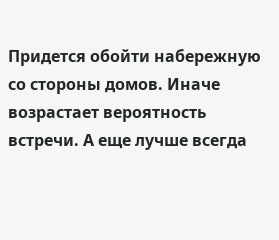Придется обойти набережную со стороны домов. Иначе возрастает вероятность встречи. А еще лучше всегда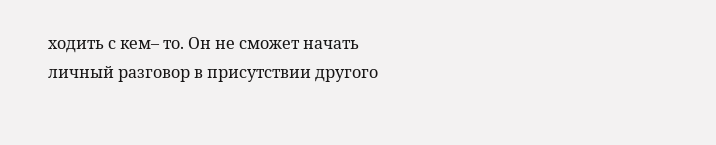ходить с кем– то. Он не сможет начать личный разговор в присутствии другого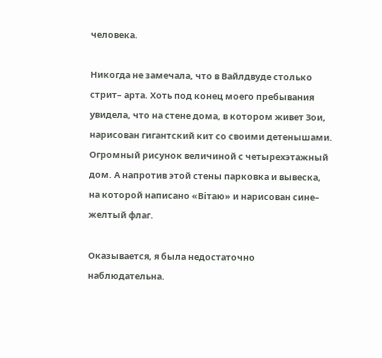человека.

Никогда не замечала, что в Вайлдвуде столько стрит– арта. Хоть под конец моего пребывания увидела, что на стене дома, в котором живет Зои, нарисован гигантский кит со своими детенышами. Огромный рисунок величиной с четырехэтажный дом. А напротив этой стены парковка и вывеска, на которой написано «Вiтаю» и нарисован сине– желтый флаг.

Оказывается, я была недостаточно наблюдательна.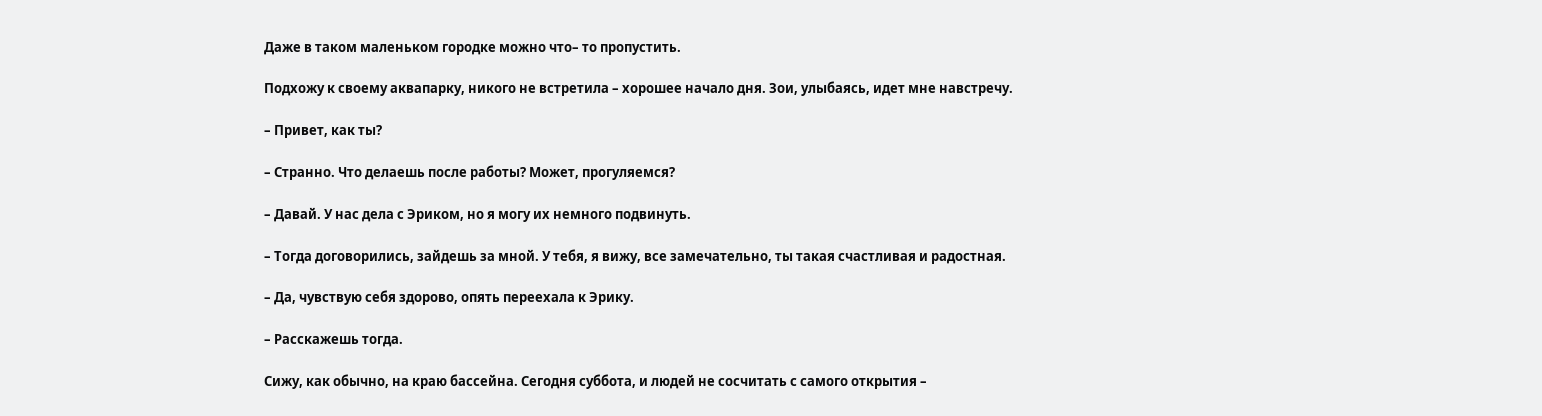Даже в таком маленьком городке можно что– то пропустить.

Подхожу к своему аквапарку, никого не встретила – хорошее начало дня. Зои, улыбаясь, идет мне навстречу.

– Привет, как ты?

– Странно. Что делаешь после работы? Может, прогуляемся?

– Давай. У нас дела с Эриком, но я могу их немного подвинуть.

– Тогда договорились, зайдешь за мной. У тебя, я вижу, все замечательно, ты такая счастливая и радостная.

– Да, чувствую себя здорово, опять переехала к Эрику.

– Расскажешь тогда.

Сижу, как обычно, на краю бассейна. Сегодня суббота, и людей не сосчитать с самого открытия –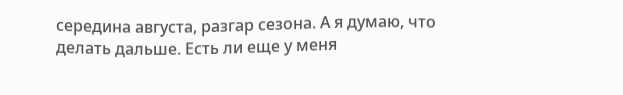середина августа, разгар сезона. А я думаю, что делать дальше. Есть ли еще у меня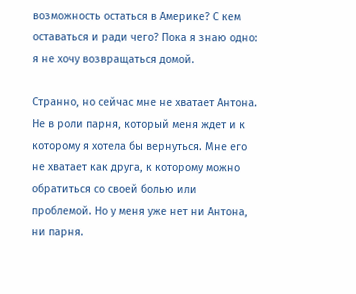возможность остаться в Америке? С кем оставаться и ради чего? Пока я знаю одно: я не хочу возвращаться домой.

Странно, но сейчас мне не хватает Антона. Не в роли парня, который меня ждет и к которому я хотела бы вернуться. Мне его не хватает как друга, к которому можно обратиться со своей болью или проблемой. Но у меня уже нет ни Антона, ни парня.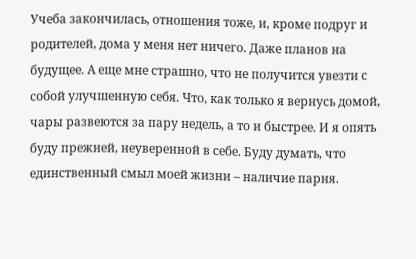Учеба закончилась, отношения тоже, и, кроме подруг и родителей, дома у меня нет ничего. Даже планов на будущее. А еще мне страшно, что не получится увезти с собой улучшенную себя. Что, как только я вернусь домой, чары развеются за пару недель, а то и быстрее. И я опять буду прежней, неуверенной в себе. Буду думать, что единственный смыл моей жизни – наличие парня.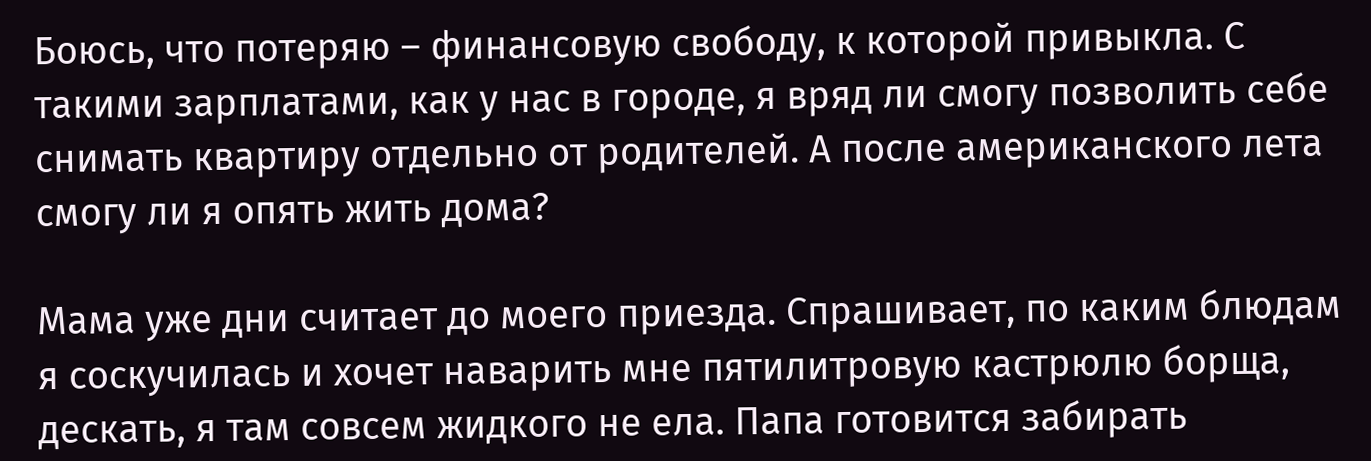Боюсь, что потеряю – финансовую свободу, к которой привыкла. С такими зарплатами, как у нас в городе, я вряд ли смогу позволить себе снимать квартиру отдельно от родителей. А после американского лета смогу ли я опять жить дома?

Мама уже дни считает до моего приезда. Спрашивает, по каким блюдам я соскучилась и хочет наварить мне пятилитровую кастрюлю борща, дескать, я там совсем жидкого не ела. Папа готовится забирать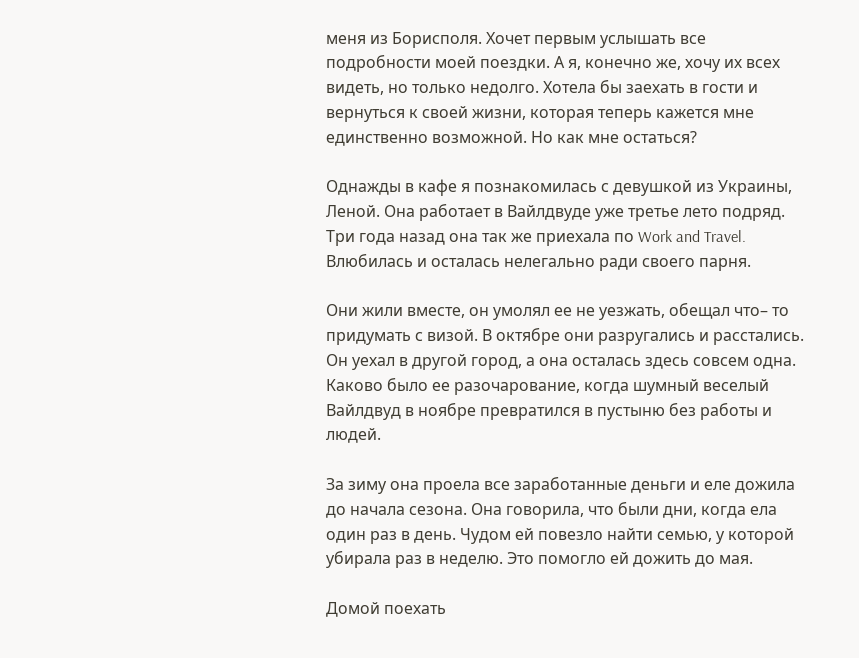меня из Борисполя. Хочет первым услышать все подробности моей поездки. А я, конечно же, хочу их всех видеть, но только недолго. Хотела бы заехать в гости и вернуться к своей жизни, которая теперь кажется мне единственно возможной. Но как мне остаться?

Однажды в кафе я познакомилась с девушкой из Украины, Леной. Она работает в Вайлдвуде уже третье лето подряд. Три года назад она так же приехала по Work and Travel. Влюбилась и осталась нелегально ради своего парня.

Они жили вместе, он умолял ее не уезжать, обещал что– то придумать с визой. В октябре они разругались и расстались. Он уехал в другой город, а она осталась здесь совсем одна. Каково было ее разочарование, когда шумный веселый Вайлдвуд в ноябре превратился в пустыню без работы и людей.

За зиму она проела все заработанные деньги и еле дожила до начала сезона. Она говорила, что были дни, когда ела один раз в день. Чудом ей повезло найти семью, у которой убирала раз в неделю. Это помогло ей дожить до мая.

Домой поехать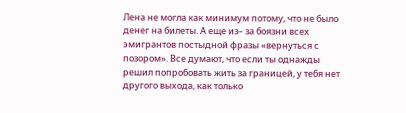Лена не могла как минимум потому, что не было денег на билеты. А еще из– за боязни всех эмигрантов постыдной фразы «вернуться с позором». Все думают, что если ты однажды решил попробовать жить за границей, у тебя нет другого выхода, как только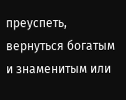преуспеть, вернуться богатым и знаменитым или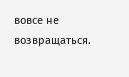вовсе не возвращаться.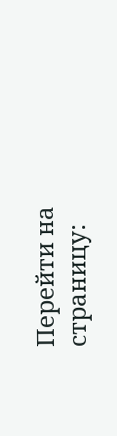Перейти на страницу: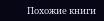Похожие книги